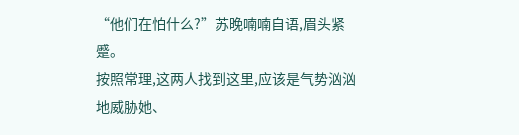“他们在怕什么?”苏晚喃喃自语,眉头紧蹙。
按照常理,这两人找到这里,应该是气势汹汹地威胁她、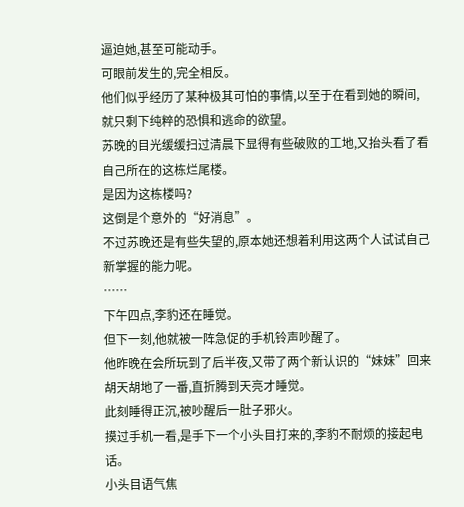逼迫她,甚至可能动手。
可眼前发生的,完全相反。
他们似乎经历了某种极其可怕的事情,以至于在看到她的瞬间,就只剩下纯粹的恐惧和逃命的欲望。
苏晚的目光缓缓扫过清晨下显得有些破败的工地,又抬头看了看自己所在的这栋烂尾楼。
是因为这栋楼吗?
这倒是个意外的“好消息”。
不过苏晚还是有些失望的,原本她还想着利用这两个人试试自己新掌握的能力呢。
……
下午四点,李豹还在睡觉。
但下一刻,他就被一阵急促的手机铃声吵醒了。
他昨晚在会所玩到了后半夜,又带了两个新认识的“妹妹”回来胡天胡地了一番,直折腾到天亮才睡觉。
此刻睡得正沉,被吵醒后一肚子邪火。
摸过手机一看,是手下一个小头目打来的,李豹不耐烦的接起电话。
小头目语气焦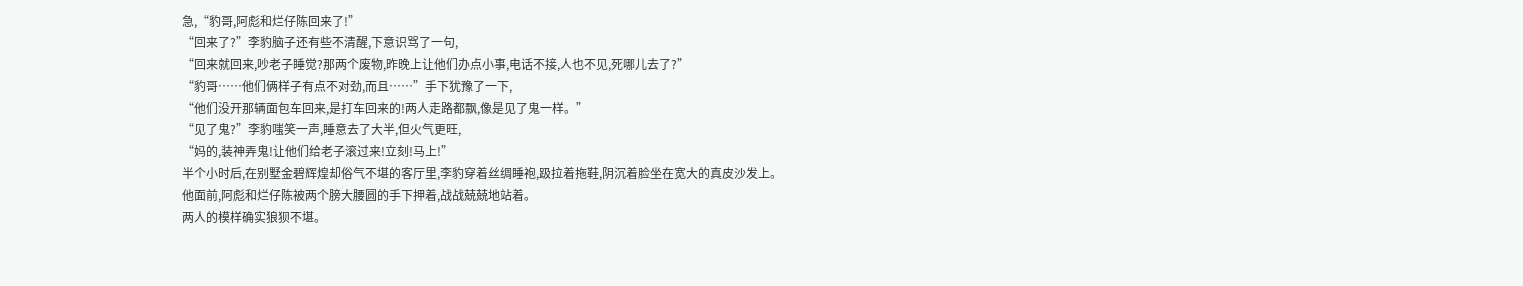急,“豹哥,阿彪和烂仔陈回来了!”
“回来了?”李豹脑子还有些不清醒,下意识骂了一句,
“回来就回来,吵老子睡觉?那两个废物,昨晚上让他们办点小事,电话不接,人也不见,死哪儿去了?”
“豹哥……他们俩样子有点不对劲,而且……”手下犹豫了一下,
“他们没开那辆面包车回来,是打车回来的!两人走路都飘,像是见了鬼一样。”
“见了鬼?”李豹嗤笑一声,睡意去了大半,但火气更旺,
“妈的,装神弄鬼!让他们给老子滚过来!立刻!马上!”
半个小时后,在别墅金碧辉煌却俗气不堪的客厅里,李豹穿着丝绸睡袍,趿拉着拖鞋,阴沉着脸坐在宽大的真皮沙发上。
他面前,阿彪和烂仔陈被两个膀大腰圆的手下押着,战战兢兢地站着。
两人的模样确实狼狈不堪。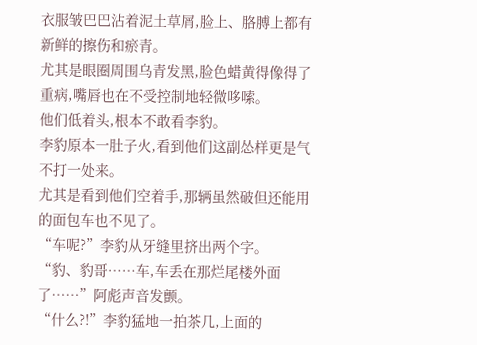衣服皱巴巴沾着泥土草屑,脸上、胳膊上都有新鲜的擦伤和瘀青。
尤其是眼圈周围乌青发黑,脸色蜡黄得像得了重病,嘴唇也在不受控制地轻微哆嗦。
他们低着头,根本不敢看李豹。
李豹原本一肚子火,看到他们这副怂样更是气不打一处来。
尤其是看到他们空着手,那辆虽然破但还能用的面包车也不见了。
“车呢?”李豹从牙缝里挤出两个字。
“豹、豹哥……车,车丢在那烂尾楼外面了……”阿彪声音发颤。
“什么?!”李豹猛地一拍茶几,上面的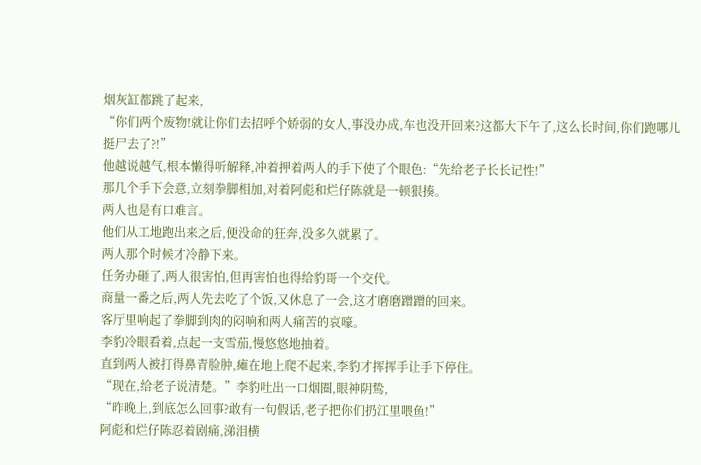烟灰缸都跳了起来,
“你们两个废物!就让你们去招呼个娇弱的女人,事没办成,车也没开回来?这都大下午了,这么长时间,你们跑哪儿挺尸去了?!”
他越说越气,根本懒得听解释,冲着押着两人的手下使了个眼色:“先给老子长长记性!”
那几个手下会意,立刻拳脚相加,对着阿彪和烂仔陈就是一顿狠揍。
两人也是有口难言。
他们从工地跑出来之后,便没命的狂奔,没多久就累了。
两人那个时候才冷静下来。
任务办砸了,两人很害怕,但再害怕也得给豹哥一个交代。
商量一番之后,两人先去吃了个饭,又休息了一会,这才磨磨蹭蹭的回来。
客厅里响起了拳脚到肉的闷响和两人痛苦的哀嚎。
李豹冷眼看着,点起一支雪茄,慢悠悠地抽着。
直到两人被打得鼻青脸肿,瘫在地上爬不起来,李豹才挥挥手让手下停住。
“现在,给老子说清楚。”李豹吐出一口烟圈,眼神阴鸷,
“昨晚上,到底怎么回事?敢有一句假话,老子把你们扔江里喂鱼!”
阿彪和烂仔陈忍着剧痛,涕泪横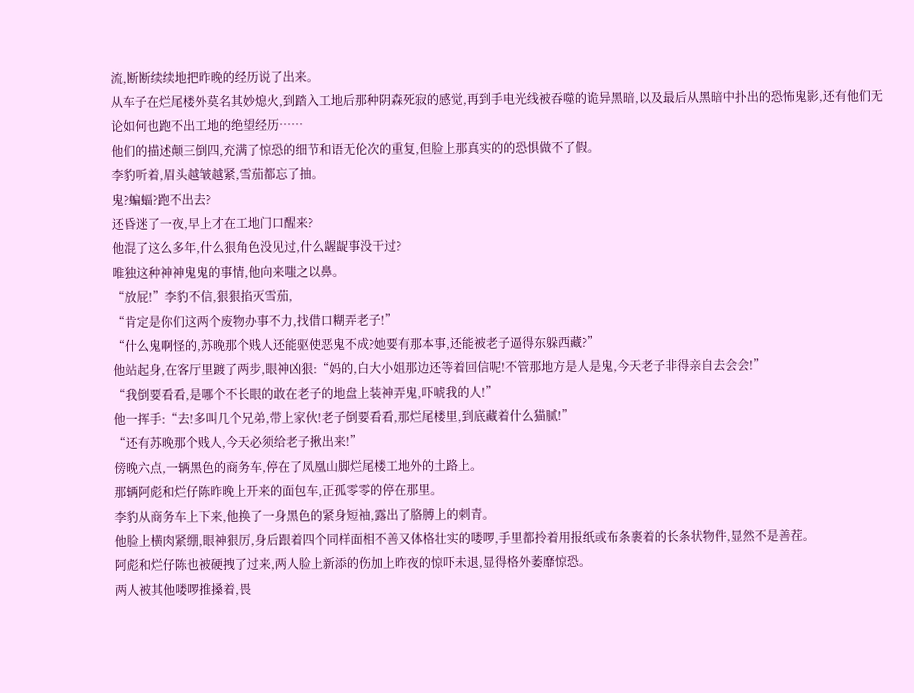流,断断续续地把昨晚的经历说了出来。
从车子在烂尾楼外莫名其妙熄火,到踏入工地后那种阴森死寂的感觉,再到手电光线被吞噬的诡异黑暗,以及最后从黑暗中扑出的恐怖鬼影,还有他们无论如何也跑不出工地的绝望经历……
他们的描述颠三倒四,充满了惊恐的细节和语无伦次的重复,但脸上那真实的的恐惧做不了假。
李豹听着,眉头越皱越紧,雪茄都忘了抽。
鬼?蝙蝠?跑不出去?
还昏迷了一夜,早上才在工地门口醒来?
他混了这么多年,什么狠角色没见过,什么龌龊事没干过?
唯独这种神神鬼鬼的事情,他向来嗤之以鼻。
“放屁!”李豹不信,狠狠掐灭雪茄,
“肯定是你们这两个废物办事不力,找借口糊弄老子!”
“什么鬼啊怪的,苏晚那个贱人还能驱使恶鬼不成?她要有那本事,还能被老子逼得东躲西藏?”
他站起身,在客厅里踱了两步,眼神凶狠:“妈的,白大小姐那边还等着回信呢!不管那地方是人是鬼,今天老子非得亲自去会会!”
“我倒要看看,是哪个不长眼的敢在老子的地盘上装神弄鬼,吓唬我的人!”
他一挥手:“去!多叫几个兄弟,带上家伙!老子倒要看看,那烂尾楼里,到底藏着什么猫腻!”
“还有苏晚那个贱人,今天必须给老子揪出来!”
傍晚六点,一辆黑色的商务车,停在了凤凰山脚烂尾楼工地外的土路上。
那辆阿彪和烂仔陈昨晚上开来的面包车,正孤零零的停在那里。
李豹从商务车上下来,他换了一身黑色的紧身短袖,露出了胳膊上的刺青。
他脸上横肉紧绷,眼神狠厉,身后跟着四个同样面相不善又体格壮实的喽啰,手里都拎着用报纸或布条裹着的长条状物件,显然不是善茬。
阿彪和烂仔陈也被硬拽了过来,两人脸上新添的伤加上昨夜的惊吓未退,显得格外萎靡惊恐。
两人被其他喽啰推搡着,畏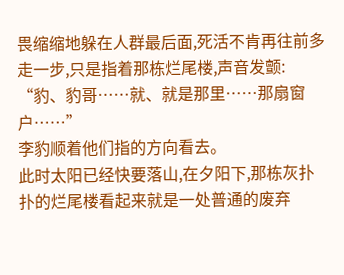畏缩缩地躲在人群最后面,死活不肯再往前多走一步,只是指着那栋烂尾楼,声音发颤:
“豹、豹哥……就、就是那里……那扇窗户……”
李豹顺着他们指的方向看去。
此时太阳已经快要落山,在夕阳下,那栋灰扑扑的烂尾楼看起来就是一处普通的废弃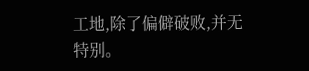工地,除了偏僻破败,并无特别。